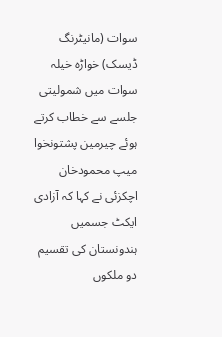سوات (مانیٹرنگ ڈیسک) خواڑہ خیلہ سوات میں شمولیتی جلسے سے خطاب کرتے ہوئے چیرمین پشتونخوا میپ محمودخان اچکزئی نے کہا کہ آزادی ایکٹ جسمیں ہندونستان کی تقسیم دو ملکوں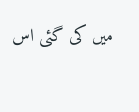میں کی گئی اس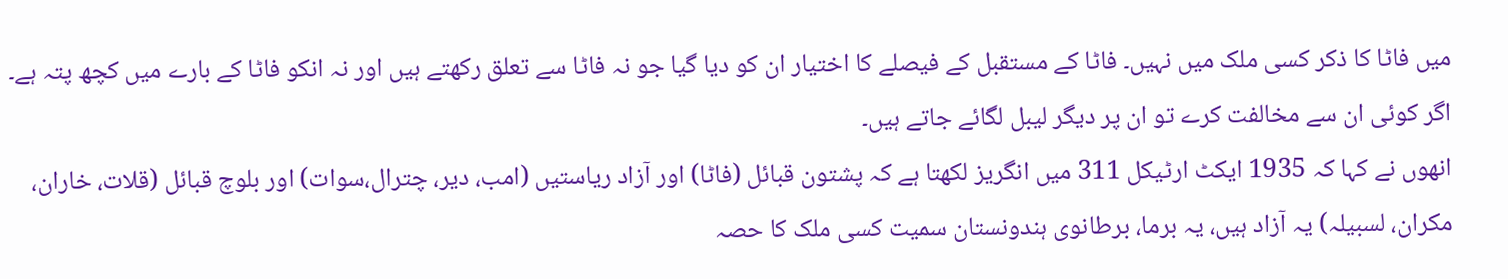میں فاٹا کا ذکر کسی ملک میں نہیں۔ فاٹا کے مستقبل کے فیصلے کا اختیار ان کو دیا گیا جو نہ فاٹا سے تعلق رکھتے ہیں اور نہ انکو فاٹا کے بارے میں کچھ پتہ ہے۔ اگر کوئی ان سے مخالفت کرے تو ان پر دیگر لیبل لگائے جاتے ہیں۔
انھوں نے کہا کہ 1935 ایکٹ ارٹیکل 311 میں انگریز لکھتا ہے کہ پشتون قبائل (فاٹا) اور آزاد ریاستیں (امب، دیر، چترال،سوات) اور بلوچ قبائل (قلات، خاران، مکران، لسبیلہ) یہ آزاد ہیں، یہ برما، برطانوی ہندونستان سمیت کسی ملک کا حصہ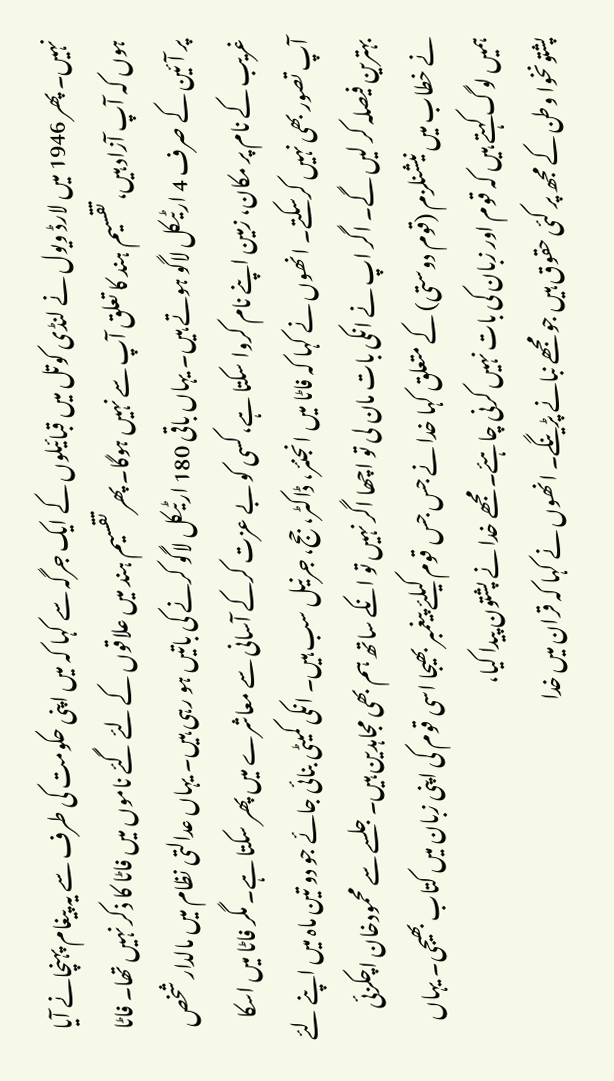نہیں۔ پھر 1946 میں لارڈ ویول نے لنڈی کوتل میں قبائیلوں کے ایک جرگہ سے کہا کہ میں اپنی حکومت کی طرف سے یہ پیغام پہنچانے آیا ہوں کہ آپ آزاد ہیں، تقسیم ہند کا تعلق آپ سے نہیں ہوگا۔ پھر تقسیم ہند میں علاقوں کے لئے گئے ناموں میں فاٹا کا ذکر نہیں تھا۔ فاٹا پر آئین کے صرف 4 ارٹیکل لاگو ہوتے ہیں۔ یہاں باقی 180 ارٹیکل لاگو کرنے کی باتیں ہو رہی ہیں۔ یہاں عدالتی نظام میں مالدار شخص غریب کے نام پر مکان، زمین اپنے نام کروا سکتا ہے، کسی کو بے عزت کرکے آسانی سے معاشرے میں پھر سکتا ہے۔ مگر فاٹا میں اسکا آپ تصور بھی نہیں کرسکتے۔ انھوں نے کہا کہ فاٹا میں انجنئر، ڈاکٹر، جج، جرنیل سب ہیں۔ انکی کمیٹی بنائی جائے جو دو تین ماہ میں اپنے لئے بہترین فیصلہ کر لیں گے۔ اگر اپ نے انکی بات مان لی تو اچھا اگر نہیں تو انکے ساتھ ہم بھی مجاہدین ہیں۔ جلسے سے محمودخان اچکزئی نے خطاب میں نیشنلزم (قوم دوستی) کے متعلق کہا خدا نے جس جس قوم کیلئے پیغمبر بھیجا اسی قوم کی اپنی زبان میں کتاب بھیجی۔ یہاں ہمیں لوگ کہتے ہیں کہ قوم اور زبان کی بات نہیں کرنی چاہئے۔ مجھے خدا نے پشتون پیدا کیا،
پشتونخوا وطن کے مجھ پر کئی حقوق ہیں جو مجھے نبانے پڑینگے۔ انھوں نے کہا کہ قران میں خدا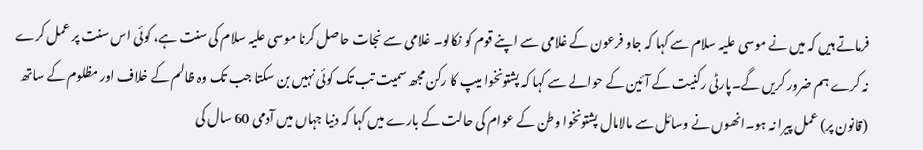فرماتے ہیں کہ میں نے موسی علیہ سلام سے کہا کہ جاو فرعون کے غلامی سے اپنے قوم کو نکالو۔ غلامی سے نجات حاصل کرنا موسی علیہ سلام کی سنت ہے، کوئی اس سنت پر عمل کرے نہ کرے ہم ضرور کریں گے۔پارٹی رکنیت کے آئین کے حوالے سے کہا کہ پشتونخوا میپ کا رکن مجھ سمیت تب تک کوئی نہیں بن سکتا جب تک وہ ظالم کے خلاف اور مظلوم کے ساتھ (قانون پر) عمل پیرا نہ ہو۔انھوں نے وسائل سے مالامال پشتونخوا وطن کے عوام کی حالت کے بارے میں کہا کہ دنیا جہاں میں آدمی 60 سال کی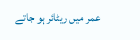عمر میں ریٹائر ہو جاتے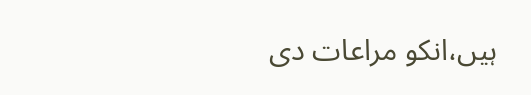ہیں،انکو مراعات دی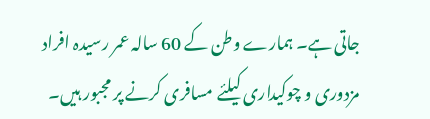جاتی ہے۔ ہمارے وطن کے 60 سالہ عمر رسیدہ افراد مزدوری و چوکیداری کیلئے مسافری کرنے پر مجبور ہیں۔